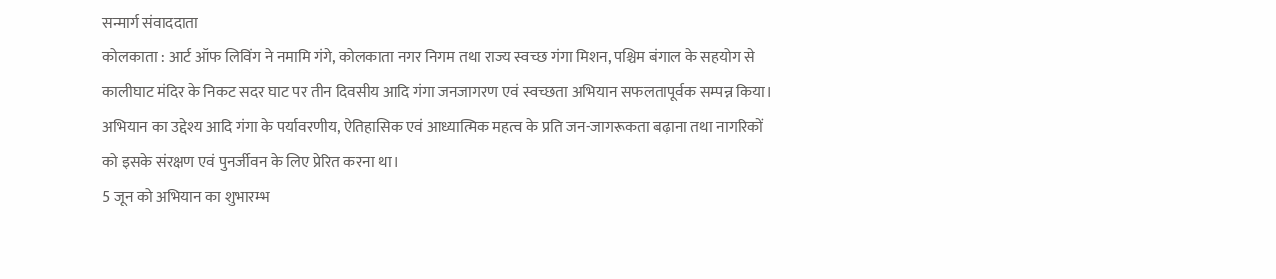सन्मार्ग संवाददाता
कोलकाता : आर्ट ऑफ लिविंग ने नमामि गंगे, कोलकाता नगर निगम तथा राज्य स्वच्छ गंगा मिशन, पश्चिम बंगाल के सहयोग से कालीघाट मंदिर के निकट सदर घाट पर तीन दिवसीय आदि गंगा जनजागरण एवं स्वच्छता अभियान सफलतापूर्वक सम्पन्न किया। अभियान का उद्देश्य आदि गंगा के पर्यावरणीय, ऐतिहासिक एवं आध्यात्मिक महत्व के प्रति जन-जागरूकता बढ़ाना तथा नागरिकों को इसके संरक्षण एवं पुनर्जीवन के लिए प्रेरित करना था।
5 जून को अभियान का शुभारम्भ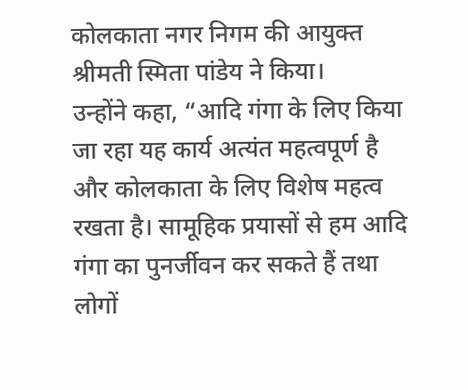कोलकाता नगर निगम की आयुक्त श्रीमती स्मिता पांडेय ने किया।
उन्होंने कहा, “आदि गंगा के लिए किया जा रहा यह कार्य अत्यंत महत्वपूर्ण है और कोलकाता के लिए विशेष महत्व रखता है। सामूहिक प्रयासों से हम आदि गंगा का पुनर्जीवन कर सकते हैं तथा लोगों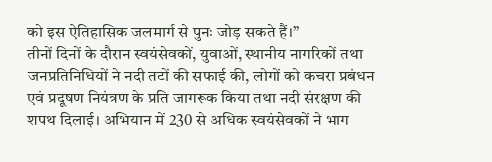को इस ऐतिहासिक जलमार्ग से पुनः जोड़ सकते हैं।”
तीनों दिनों के दौरान स्वयंसेवकों, युवाओं, स्थानीय नागरिकों तथा जनप्रतिनिधियों ने नदी तटों की सफाई की, लोगों को कचरा प्रबंधन एवं प्रदूषण नियंत्रण के प्रति जागरूक किया तथा नदी संरक्षण की शपथ दिलाई। अभियान में 230 से अधिक स्वयंसेवकों ने भाग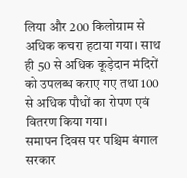लिया और 200 किलोग्राम से अधिक कचरा हटाया गया। साथ ही 50 से अधिक कूड़ेदान मंदिरों को उपलब्ध कराए गए तथा 100 से अधिक पौधों का रोपण एवं वितरण किया गया।
समापन दिवस पर पश्चिम बंगाल सरकार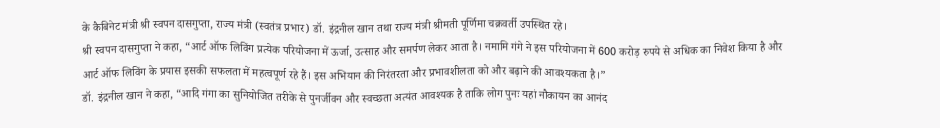के कैबिनेट मंत्री श्री स्वपन दासगुप्ता, राज्य मंत्री (स्वतंत्र प्रभार) डॉ. इंद्रनील खान तथा राज्य मंत्री श्रीमती पूर्णिमा चक्रवर्ती उपस्थित रहे।
श्री स्वपन दासगुप्ता ने कहा, “आर्ट ऑफ लिविंग प्रत्येक परियोजना में ऊर्जा, उत्साह और समर्पण लेकर आता है। नमामि गंगे ने इस परियोजना में 600 करोड़ रुपये से अधिक का निवेश किया है और आर्ट ऑफ लिविंग के प्रयास इसकी सफलता में महत्वपूर्ण रहे हैं। इस अभियान की निरंतरता और प्रभावशीलता को और बढ़ाने की आवश्यकता है।”
डॉ. इंद्रनील खान ने कहा, “आदि गंगा का सुनियोजित तरीके से पुनर्जीवन और स्वच्छता अत्यंत आवश्यक है ताकि लोग पुनः यहां नौकायन का आनंद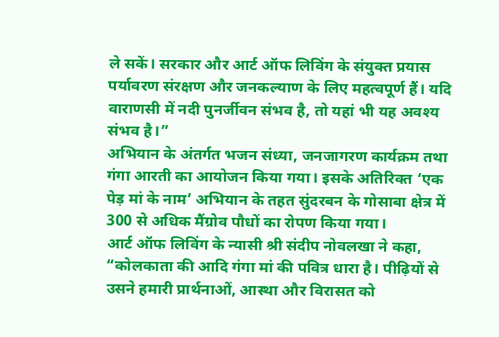ले सकें। सरकार और आर्ट ऑफ लिविंग के संयुक्त प्रयास पर्यावरण संरक्षण और जनकल्याण के लिए महत्वपूर्ण हैं। यदि वाराणसी में नदी पुनर्जीवन संभव है, तो यहां भी यह अवश्य संभव है।”
अभियान के अंतर्गत भजन संध्या, जनजागरण कार्यक्रम तथा गंगा आरती का आयोजन किया गया। इसके अतिरिक्त ‘एक पेड़ मां के नाम’ अभियान के तहत सुंदरबन के गोसाबा क्षेत्र में 300 से अधिक मैंग्रोव पौधों का रोपण किया गया।
आर्ट ऑफ लिविंग के न्यासी श्री संदीप नोवलखा ने कहा, “कोलकाता की आदि गंगा मां की पवित्र धारा है। पीढ़ियों से उसने हमारी प्रार्थनाओं, आस्था और विरासत को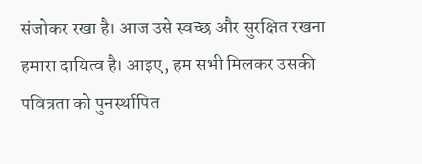संजोकर रखा है। आज उसे स्वच्छ और सुरक्षित रखना हमारा दायित्व है। आइए, हम सभी मिलकर उसकी पवित्रता को पुनर्स्थापित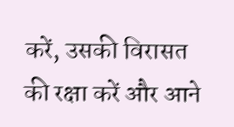करें, उसकी विरासत की रक्षा करें और आने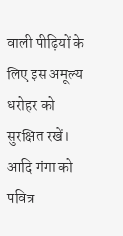वाली पीढ़ियों के लिए इस अमूल्य धरोहर को सुरक्षित रखें। आदि गंगा को पवित्र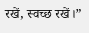रखें, स्वच्छ रखें।”